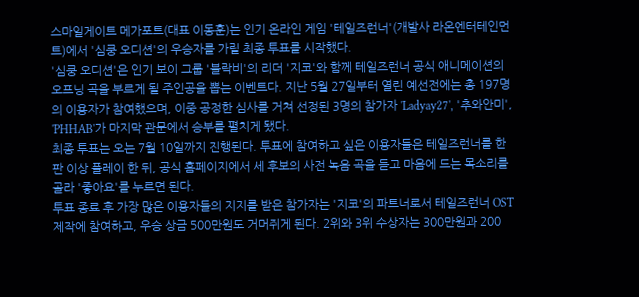스마일게이트 메가포트(대표 이동훈)는 인기 온라인 게임 '테일즈런너'(개발사 라온엔터테인먼트)에서 '심쿵 오디션'의 우승자를 가릴 최종 투표를 시작했다.
'심쿵 오디션'은 인기 보이 그룹 '블락비'의 리더 '지코'와 함께 테일즈런너 공식 애니메이션의 오프닝 곡을 부르게 될 주인공을 뽑는 이벤트다. 지난 5월 27일부터 열린 예선전에는 총 197명의 이용자가 참여했으며, 이중 공정한 심사를 거쳐 선정된 3명의 참가자 'Ladyay27', '추와안미', 'PHHAB'가 마지막 관문에서 승부를 펼치게 됐다.
최종 투표는 오는 7월 10일까지 진행된다. 투표에 참여하고 싶은 이용자들은 테일즈런너를 한 판 이상 플레이 한 뒤, 공식 홈페이지에서 세 후보의 사전 녹음 곡을 듣고 마음에 드는 목소리를 골라 '좋아요'를 누르면 된다.
투표 종료 후 가장 많은 이용자들의 지지를 받은 참가자는 '지코'의 파트너로서 테일즈런너 OST 제작에 참여하고, 우승 상금 500만원도 거머쥐게 된다. 2위와 3위 수상자는 300만원과 200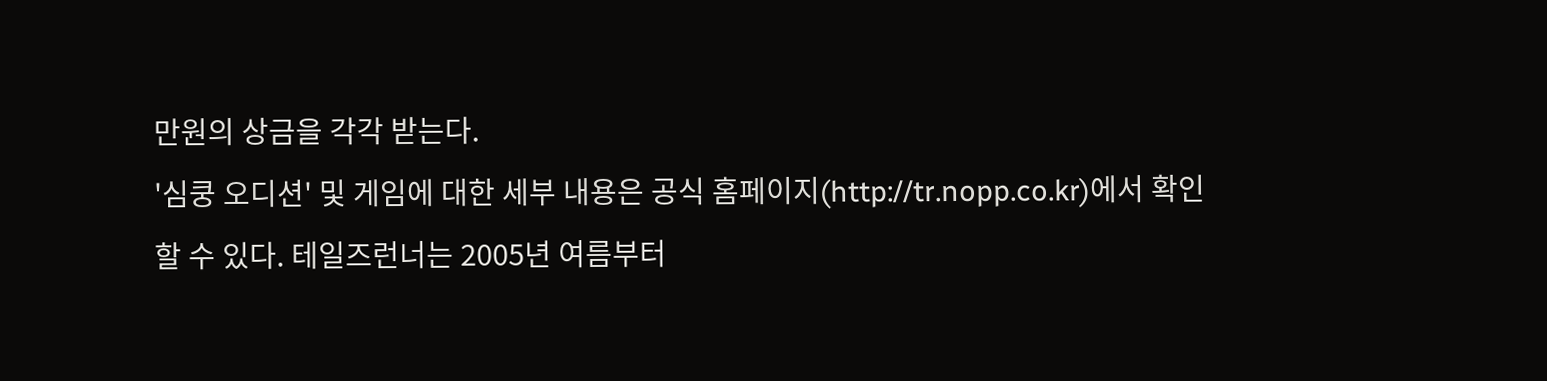만원의 상금을 각각 받는다.
'심쿵 오디션' 및 게임에 대한 세부 내용은 공식 홈페이지(http://tr.nopp.co.kr)에서 확인할 수 있다. 테일즈런너는 2005년 여름부터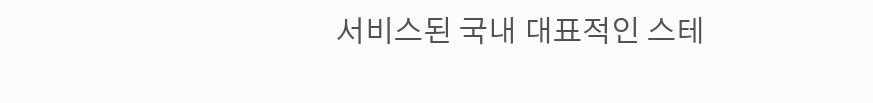서비스된 국내 대표적인 스테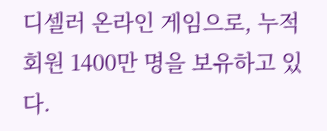디셀러 온라인 게임으로, 누적 회원 1400만 명을 보유하고 있다.